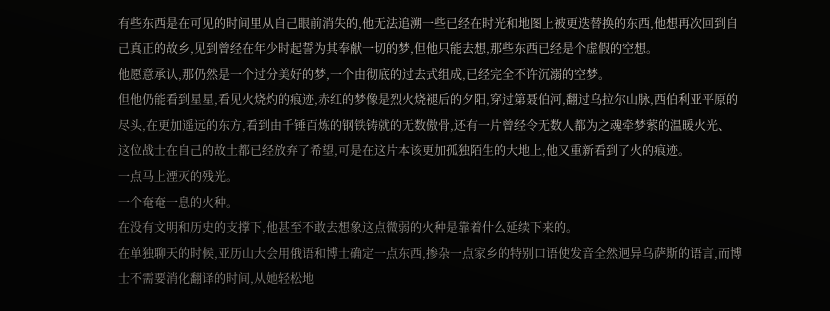有些东西是在可见的时间里从自己眼前消失的,他无法追溯一些已经在时光和地图上被更迭替换的东西,他想再次回到自己真正的故乡,见到曾经在年少时起誓为其奉献一切的梦,但他只能去想,那些东西已经是个虚假的空想。
他愿意承认,那仍然是一个过分美好的梦,一个由彻底的过去式组成,已经完全不许沉溺的空梦。
但他仍能看到星星,看见火烧灼的痕迹,赤红的梦像是烈火烧褪后的夕阳,穿过第聂伯河,翻过乌拉尔山脉,西伯利亚平原的尽头,在更加遥远的东方,看到由千锤百炼的钢铁铸就的无数傲骨,还有一片曾经令无数人都为之魂牵梦萦的温暖火光、
这位战士在自己的故土都已经放弃了希望,可是在这片本该更加孤独陌生的大地上,他又重新看到了火的痕迹。
一点马上湮灭的残光。
一个奄奄一息的火种。
在没有文明和历史的支撑下,他甚至不敢去想象这点微弱的火种是靠着什么延续下来的。
在单独聊天的时候,亚历山大会用俄语和博士确定一点东西,掺杂一点家乡的特别口语使发音全然迥异乌萨斯的语言,而博士不需要消化翻译的时间,从她轻松地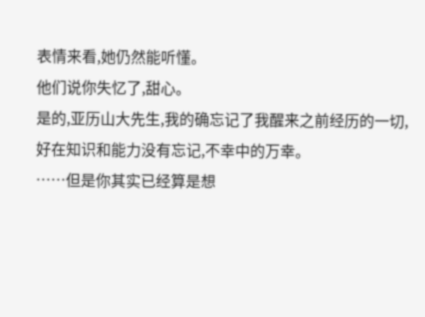表情来看,她仍然能听懂。
他们说你失忆了,甜心。
是的,亚历山大先生,我的确忘记了我醒来之前经历的一切,好在知识和能力没有忘记,不幸中的万幸。
……但是你其实已经算是想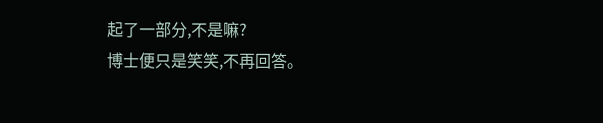起了一部分,不是嘛?
博士便只是笑笑,不再回答。